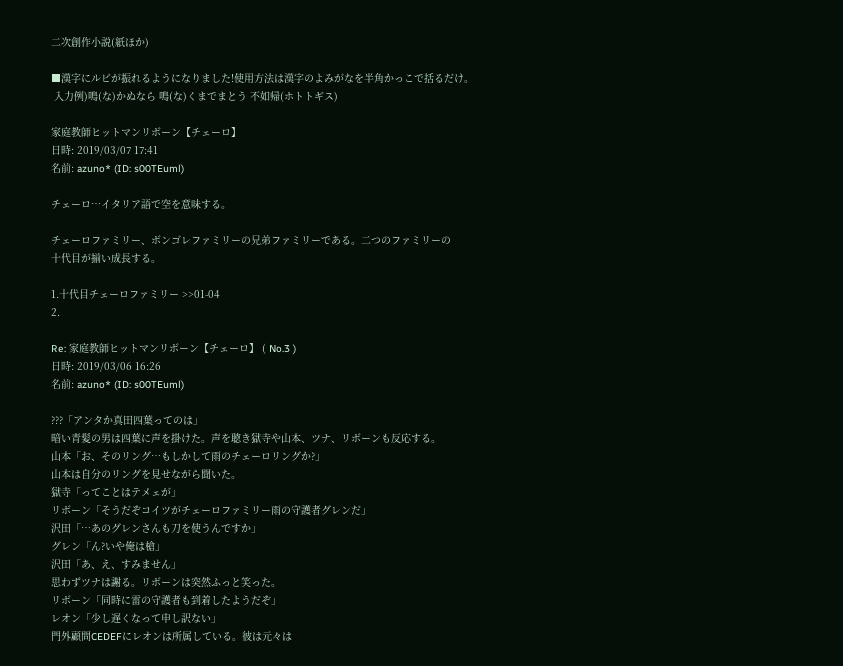二次創作小説(紙ほか)

■漢字にルビが振れるようになりました!使用方法は漢字のよみがなを半角かっこで括るだけ。
 入力例)鳴(な)かぬなら 鳴(な)くまでまとう 不如帰(ホトトギス)

家庭教師ヒットマンリボーン【チェーロ】
日時: 2019/03/07 17:41
名前: azuno* (ID: s00TEuml)

チェーロ…イタリア語で空を意味する。

チェーロファミリー、ボンゴレファミリーの兄弟ファミリーである。二つのファミリーの
十代目が揃い成長する。

1.十代目チェーロファミリー >>01-04
2.

Re: 家庭教師ヒットマンリボーン【チェーロ】 ( No.3 )
日時: 2019/03/06 16:26
名前: azuno* (ID: s00TEuml)

???「アンタか真田四葉ってのは」
暗い青髪の男は四葉に声を掛けた。声を聴き獄寺や山本、ツナ、リボーンも反応する。
山本「お、そのリング…もしかして雨のチェーロリングか?」
山本は自分のリングを見せながら聞いた。
獄寺「ってことはテメェが」
リボーン「そうだぞコイツがチェーロファミリー雨の守護者グレンだ」
沢田「…あのグレンさんも刀を使うんですか」
グレン「ん?いや俺は槍」
沢田「あ、え、すみません」
思わずツナは謝る。リボーンは突然ふっと笑った。
リボーン「同時に雷の守護者も到着したようだぞ」
レオン「少し遅くなって申し訳ない」
門外顧問CEDEFにレオンは所属している。彼は元々は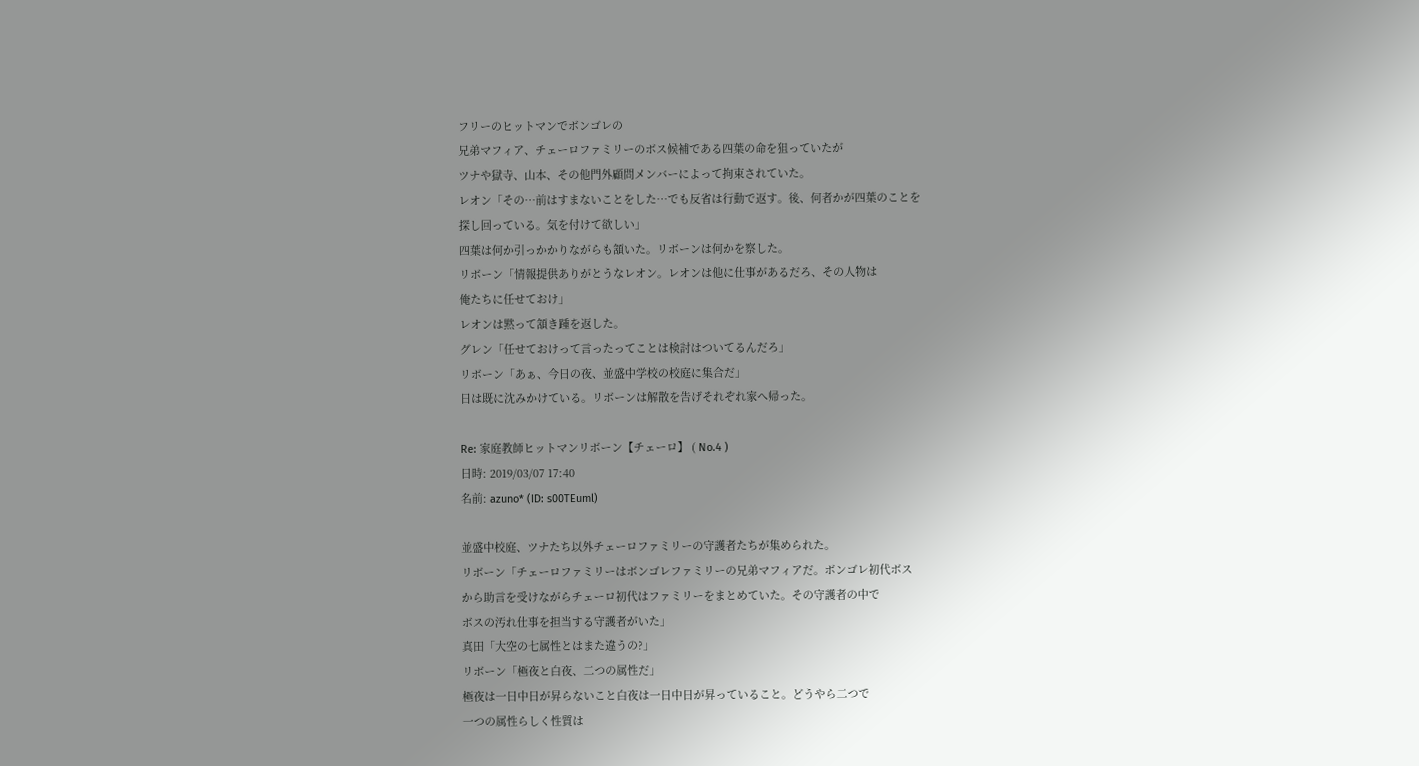フリーのヒットマンでボンゴレの
兄弟マフィア、チェーロファミリーのボス候補である四葉の命を狙っていたが
ツナや獄寺、山本、その他門外顧問メンバーによって拘束されていた。
レオン「その…前はすまないことをした…でも反省は行動で返す。後、何者かが四葉のことを
探し回っている。気を付けて欲しい」
四葉は何か引っかかりながらも頷いた。リボーンは何かを察した。
リボーン「情報提供ありがとうなレオン。レオンは他に仕事があるだろ、その人物は
俺たちに任せておけ」
レオンは黙って頷き踵を返した。
グレン「任せておけって言ったってことは検討はついてるんだろ」
リボーン「あぁ、今日の夜、並盛中学校の校庭に集合だ」
日は既に沈みかけている。リボーンは解散を告げそれぞれ家へ帰った。

Re: 家庭教師ヒットマンリボーン【チェーロ】 ( No.4 )
日時: 2019/03/07 17:40
名前: azuno* (ID: s00TEuml)

並盛中校庭、ツナたち以外チェーロファミリーの守護者たちが集められた。
リボーン「チェーロファミリーはボンゴレファミリーの兄弟マフィアだ。ボンゴレ初代ボス
から助言を受けながらチェーロ初代はファミリーをまとめていた。その守護者の中で
ボスの汚れ仕事を担当する守護者がいた」
真田「大空の七属性とはまた違うの?」
リボーン「極夜と白夜、二つの属性だ」
極夜は一日中日が昇らないこと白夜は一日中日が昇っていること。どうやら二つで
一つの属性らしく性質は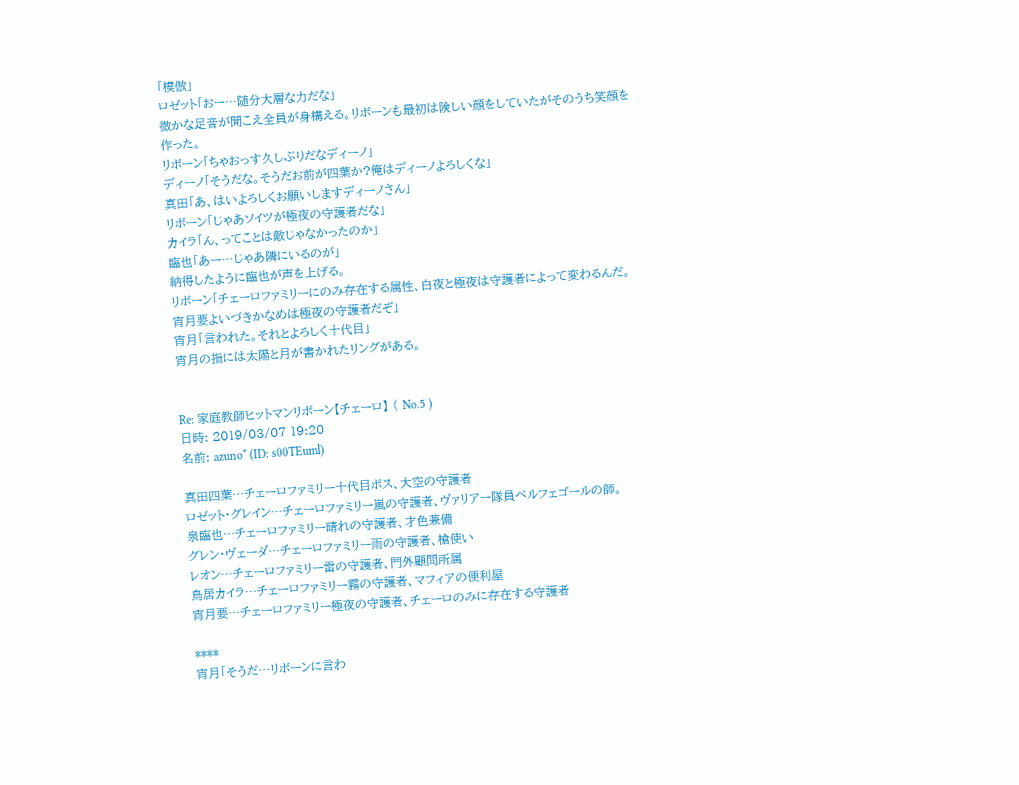「模倣」
ロゼット「おー…随分大層な力だな」
微かな足音が聞こえ全員が身構える。リボーンも最初は険しい顔をしていたがそのうち笑顔を
作った。
リボーン「ちゃおっす久しぶりだなディーノ」
ディーノ「そうだな。そうだお前が四葉か?俺はディーノよろしくな」
真田「あ、はいよろしくお願いしますディーノさん」
リボーン「じゃあソイツが極夜の守護者だな」
カイラ「ん、ってことは敵じゃなかったのか」
臨也「あー…じゃあ隣にいるのが」
納得したように臨也が声を上げる。
リボーン「チェーロファミリーにのみ存在する属性、白夜と極夜は守護者によって変わるんだ。
宵月要よいづきかなめは極夜の守護者だぞ」
宵月「言われた。それとよろしく十代目」
宵月の指には太陽と月が書かれたリングがある。


Re: 家庭教師ヒットマンリボーン【チェーロ】 ( No.5 )
日時: 2019/03/07 19:20
名前: azuno* (ID: s00TEuml)

真田四葉…チェーロファミリー十代目ボス、大空の守護者
ロゼット・グレイン…チェーロファミリー嵐の守護者、ヴァリアー隊員ベルフェゴールの師。
泉臨也…チェーロファミリー晴れの守護者、才色兼備
グレン・ヴェーダ…チェーロファミリー雨の守護者、槍使い
レオン…チェーロファミリー雷の守護者、門外顧問所属
鳥居カイラ…チェーロファミリー霧の守護者、マフィアの便利屋
宵月要…チェーロファミリー極夜の守護者、チェーロのみに存在する守護者

****
宵月「そうだ…リボーンに言わ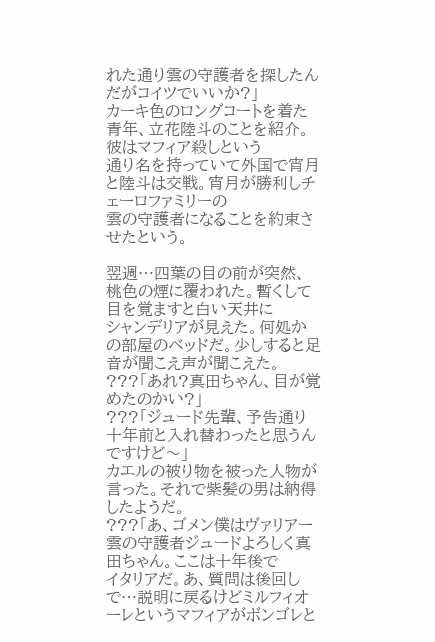れた通り雲の守護者を探したんだがコイツでいいか?」
カーキ色のロングコートを着た青年、立花陸斗のことを紹介。彼はマフィア殺しという
通り名を持っていて外国で宵月と陸斗は交戦。宵月が勝利しチェーロファミリーの
雲の守護者になることを約束させたという。

翌週…四葉の目の前が突然、桃色の煙に覆われた。暫くして目を覚ますと白い天井に
シャンデリアが見えた。何処かの部屋のベッドだ。少しすると足音が聞こえ声が聞こえた。
???「あれ?真田ちゃん、目が覚めたのかい?」
???「ジュード先輩、予告通り十年前と入れ替わったと思うんですけど〜」
カエルの被り物を被った人物が言った。それで紫髪の男は納得したようだ。
???「あ、ゴメン僕はヴァリアー雲の守護者ジュードよろしく真田ちゃん。ここは十年後で
イタリアだ。あ、質問は後回しで…説明に戻るけどミルフィオーレというマフィアがボンゴレと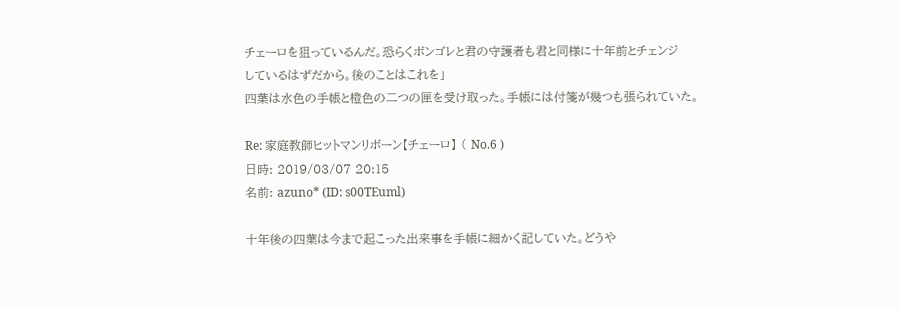チェーロを狙っているんだ。恐らくボンゴレと君の守護者も君と同様に十年前とチェンジ
しているはずだから。後のことはこれを」
四葉は水色の手帳と橙色の二つの匣を受け取った。手帳には付箋が幾つも張られていた。

Re: 家庭教師ヒットマンリボーン【チェーロ】 ( No.6 )
日時: 2019/03/07 20:15
名前: azuno* (ID: s00TEuml)

十年後の四葉は今まで起こった出来事を手帳に細かく記していた。どうや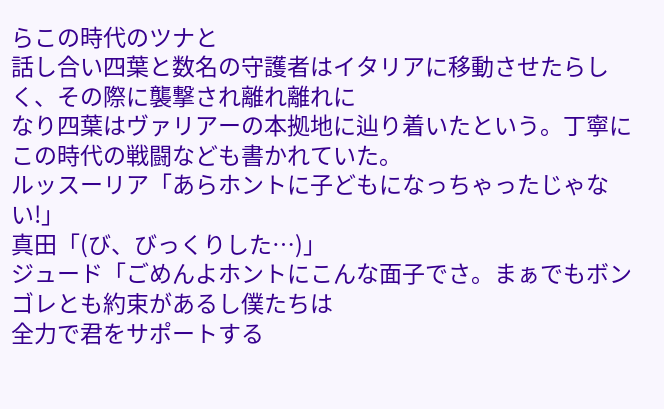らこの時代のツナと
話し合い四葉と数名の守護者はイタリアに移動させたらしく、その際に襲撃され離れ離れに
なり四葉はヴァリアーの本拠地に辿り着いたという。丁寧にこの時代の戦闘なども書かれていた。
ルッスーリア「あらホントに子どもになっちゃったじゃない!」
真田「(び、びっくりした…)」
ジュード「ごめんよホントにこんな面子でさ。まぁでもボンゴレとも約束があるし僕たちは
全力で君をサポートする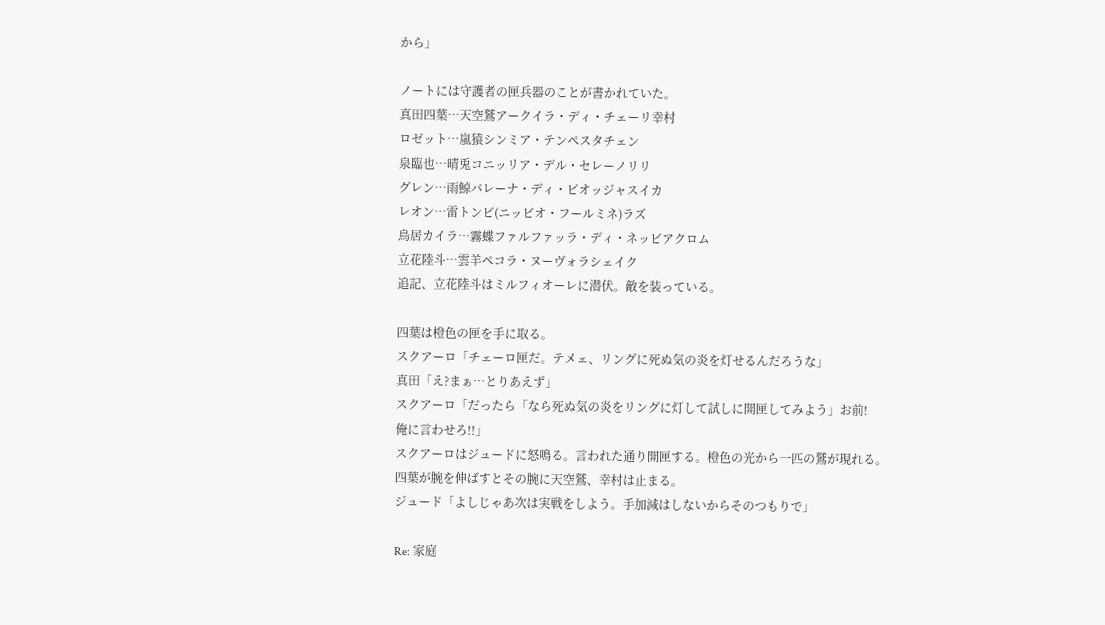から」

ノートには守護者の匣兵器のことが書かれていた。
真田四葉…天空鷲アークイラ・ディ・チェーリ幸村
ロゼット…嵐猿シンミア・テンペスタチェン
泉臨也…晴兎コニッリア・デル・セレーノリリ
グレン…雨鯨バレーナ・ディ・ピオッジャスイカ
レオン…雷トンビ(ニッビオ・フールミネ)ラズ
鳥居カイラ…霧蝶ファルファッラ・ディ・ネッビアクロム
立花陸斗…雲羊ペコラ・ヌーヴォラシェイク
追記、立花陸斗はミルフィオーレに潜伏。敵を装っている。

四葉は橙色の匣を手に取る。
スクアーロ「チェーロ匣だ。テメェ、リングに死ぬ気の炎を灯せるんだろうな」
真田「え?まぁ…とりあえず」
スクアーロ「だったら「なら死ぬ気の炎をリングに灯して試しに開匣してみよう」お前!
俺に言わせろ!!」
スクアーロはジュードに怒鳴る。言われた通り開匣する。橙色の光から一匹の鷲が現れる。
四葉が腕を伸ばすとその腕に天空鷲、幸村は止まる。
ジュード「よしじゃあ次は実戦をしよう。手加減はしないからそのつもりで」

Re: 家庭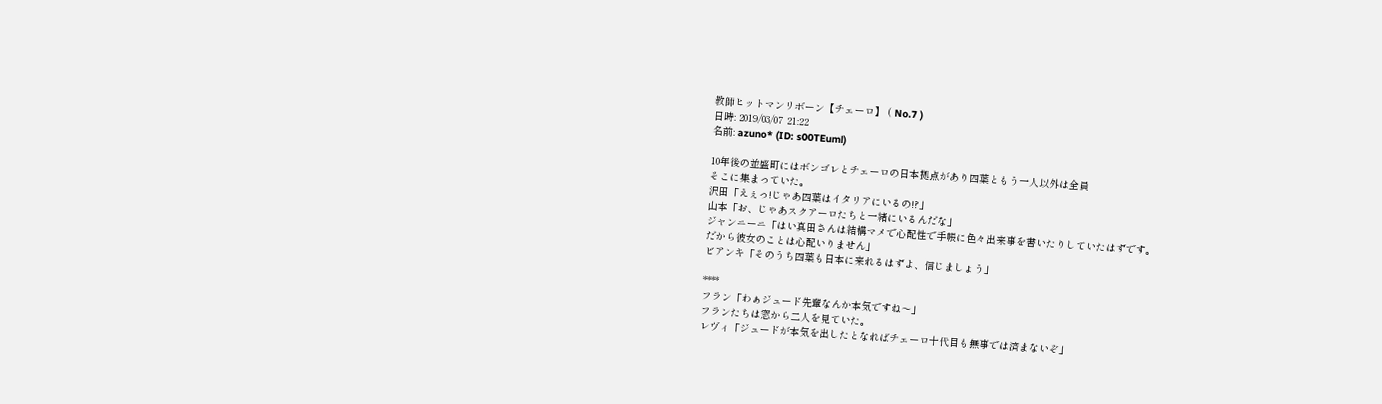教師ヒットマンリボーン【チェーロ】 ( No.7 )
日時: 2019/03/07 21:22
名前: azuno* (ID: s00TEuml)

10年後の並盛町にはボンゴレとチェーロの日本拠点があり四葉ともう一人以外は全員
そこに集まっていた。
沢田「えぇっ!じゃあ四葉はイタリアにいるの!?」
山本「お、じゃあスクアーロたちと一緒にいるんだな」
ジャンニーニ「はい真田さんは結構マメで心配性で手帳に色々出来事を書いたりしていたはずです。
だから彼女のことは心配いりません」
ビアンキ「そのうち四葉も日本に来れるはずよ、信じましょう」

****
フラン「わぁジュード先輩なんか本気ですね〜」
フランたちは窓から二人を見ていた。
レヴィ「ジュードが本気を出したとなればチェーロ十代目も無事では済まないぞ」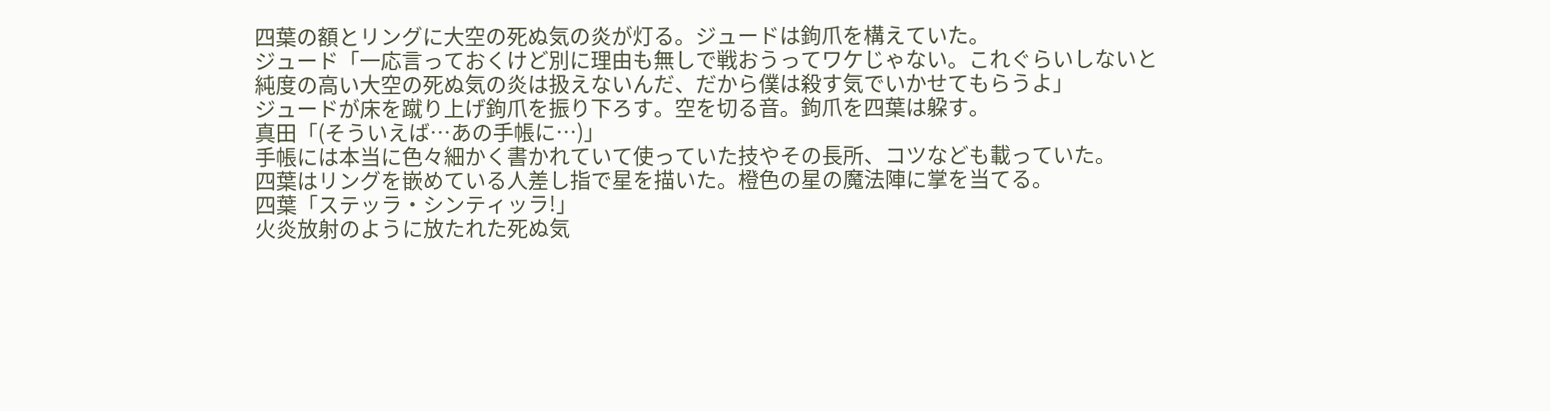四葉の額とリングに大空の死ぬ気の炎が灯る。ジュードは鉤爪を構えていた。
ジュード「一応言っておくけど別に理由も無しで戦おうってワケじゃない。これぐらいしないと
純度の高い大空の死ぬ気の炎は扱えないんだ、だから僕は殺す気でいかせてもらうよ」
ジュードが床を蹴り上げ鉤爪を振り下ろす。空を切る音。鉤爪を四葉は躱す。
真田「(そういえば…あの手帳に…)」
手帳には本当に色々細かく書かれていて使っていた技やその長所、コツなども載っていた。
四葉はリングを嵌めている人差し指で星を描いた。橙色の星の魔法陣に掌を当てる。
四葉「ステッラ・シンティッラ!」
火炎放射のように放たれた死ぬ気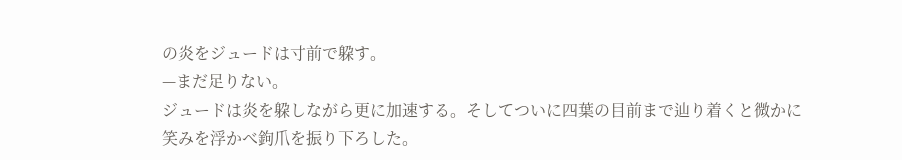の炎をジュードは寸前で躱す。
—まだ足りない。
ジュードは炎を躱しながら更に加速する。そしてついに四葉の目前まで辿り着くと微かに
笑みを浮かべ鉤爪を振り下ろした。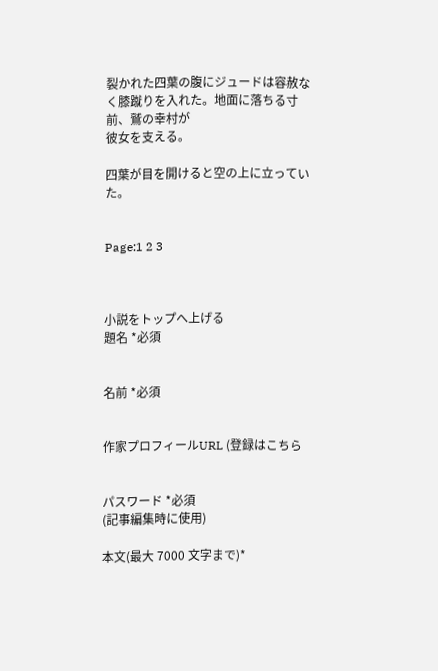裂かれた四葉の腹にジュードは容赦なく膝蹴りを入れた。地面に落ちる寸前、鷲の幸村が
彼女を支える。

四葉が目を開けると空の上に立っていた。


Page:1 2 3



小説をトップへ上げる
題名 *必須


名前 *必須


作家プロフィールURL (登録はこちら


パスワード *必須
(記事編集時に使用)

本文(最大 7000 文字まで)*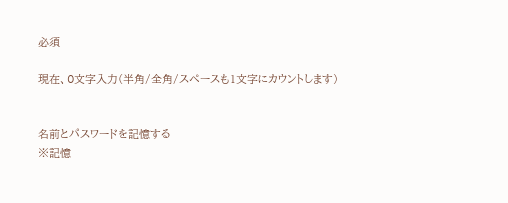必須

現在、0文字入力(半角/全角/スペースも1文字にカウントします)


名前とパスワードを記憶する
※記憶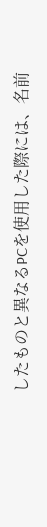したものと異なるPCを使用した際には、名前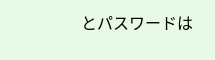とパスワードは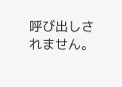呼び出しされません。